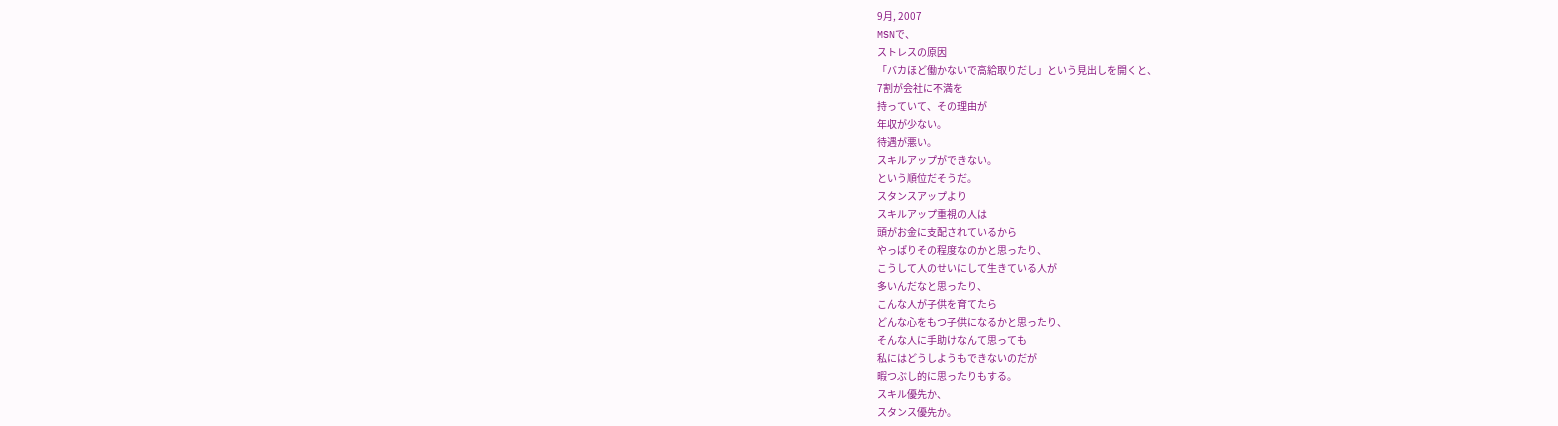9月, 2007
MSNで、
ストレスの原因
「バカほど働かないで高給取りだし」という見出しを開くと、
7割が会社に不満を
持っていて、その理由が
年収が少ない。
待遇が悪い。
スキルアップができない。
という順位だそうだ。
スタンスアップより
スキルアップ重視の人は
頭がお金に支配されているから
やっぱりその程度なのかと思ったり、
こうして人のせいにして生きている人が
多いんだなと思ったり、
こんな人が子供を育てたら
どんな心をもつ子供になるかと思ったり、
そんな人に手助けなんて思っても
私にはどうしようもできないのだが
暇つぶし的に思ったりもする。
スキル優先か、
スタンス優先か。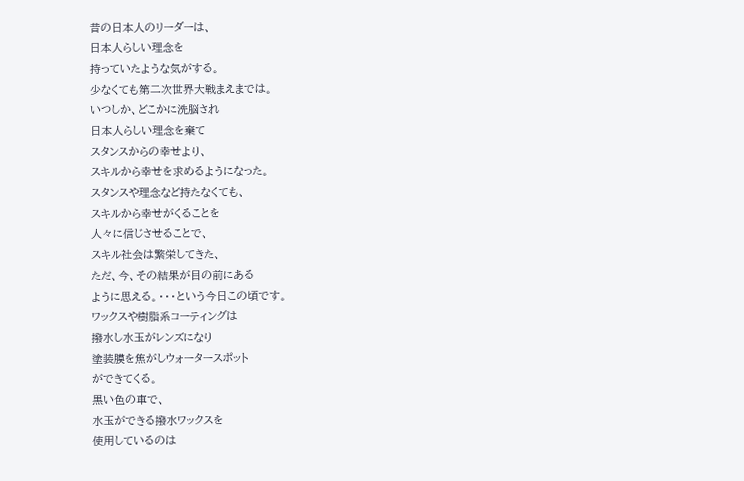昔の日本人のリーダーは、
日本人らしい理念を
持っていたような気がする。
少なくても第二次世界大戦まえまでは。
いつしか、どこかに洗脳され
日本人らしい理念を棄て
スタンスからの幸せより、
スキルから幸せを求めるようになった。
スタンスや理念など持たなくても、
スキルから幸せがくることを
人々に信じさせることで、
スキル社会は繁栄してきた、
ただ、今、その結果が目の前にある
ように思える。・・・という今日この頃です。
ワックスや樹脂系コーティングは
撥水し水玉がレンズになり
塗装膜を焦がしウォータースポット
ができてくる。
黒い色の車で、
水玉ができる撥水ワックスを
使用しているのは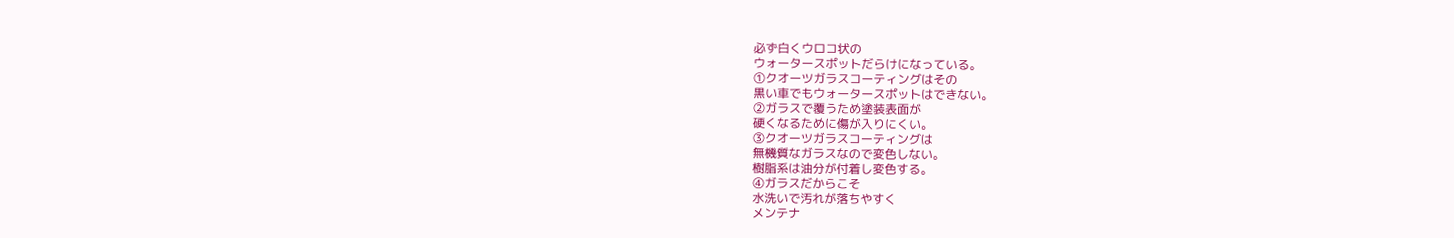必ず白くウロコ状の
ウォータースポットだらけになっている。
①クオーツガラスコーティングはその
黒い車でもウォータースポットはできない。
②ガラスで覆うため塗装表面が
硬くなるために傷が入りにくい。
③クオーツガラスコーティングは
無機質なガラスなので変色しない。
樹脂系は油分が付着し変色する。
④ガラスだからこそ
水洗いで汚れが落ちやすく
メンテナ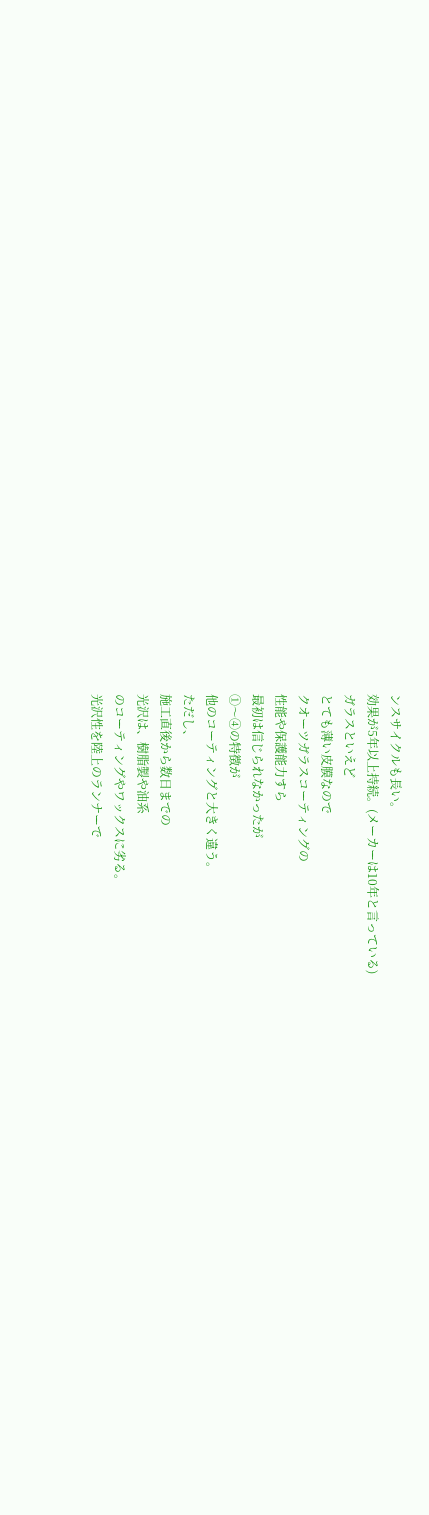ンスサイクルも長い。
効果が5年以上持続。(メーカーは10年と言っている)
ガラスといえど
とても薄い皮膜なので
クオーツガラスコーティングの
性能や保護能力すら
最初は信じられなかったが
①〜④の特徴が
他のコーティングと大きく違う。
ただし、
施工直後から数日までの
光沢は、樹脂製や油系
のコーティングやワックスに劣る。
光沢性を陸上のランナーで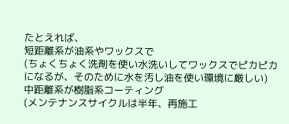たとえれば、
短距離系が油系やワックスで
(ちょくちょく洗剤を使い水洗いしてワックスでピカピカ
になるが、そのために水を汚し油を使い環境に厳しい)
中距離系が樹脂系コーティング
(メンテナンスサイクルは半年、再施工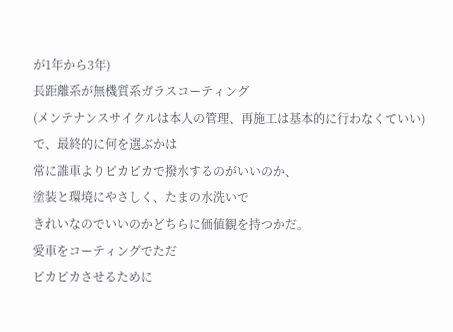が1年から3年)
長距離系が無機質系ガラスコーティング
(メンテナンスサイクルは本人の管理、再施工は基本的に行わなくていい)
で、最終的に何を選ぶかは
常に誰車よりピカピカで撥水するのがいいのか、
塗装と環境にやさしく、たまの水洗いで
きれいなのでいいのかどちらに価値観を持つかだ。
愛車をコーティングでただ
ピカピカさせるために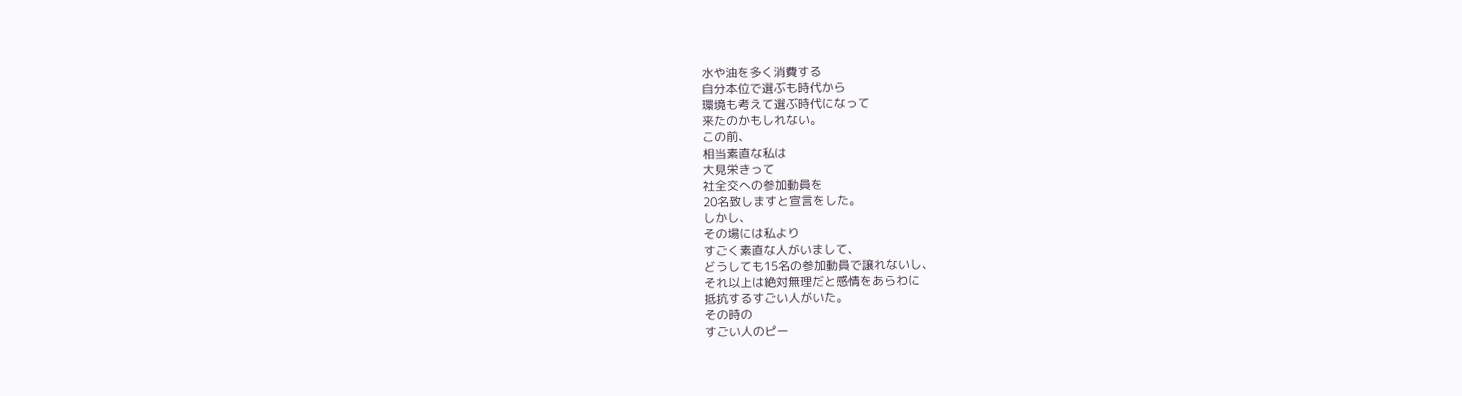水や油を多く消費する
自分本位で選ぶも時代から
環境も考えて選ぶ時代になって
来たのかもしれない。
この前、
相当素直な私は
大見栄きって
社全交への参加動員を
20名致しますと宣言をした。
しかし、
その場には私より
すごく素直な人がいまして、
どうしても15名の参加動員で譲れないし、
それ以上は絶対無理だと感情をあらわに
抵抗するすごい人がいた。
その時の
すごい人のピー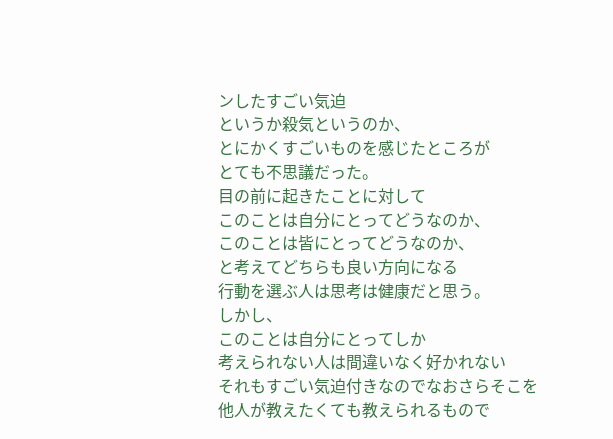ンしたすごい気迫
というか殺気というのか、
とにかくすごいものを感じたところが
とても不思議だった。
目の前に起きたことに対して
このことは自分にとってどうなのか、
このことは皆にとってどうなのか、
と考えてどちらも良い方向になる
行動を選ぶ人は思考は健康だと思う。
しかし、
このことは自分にとってしか
考えられない人は間違いなく好かれない
それもすごい気迫付きなのでなおさらそこを
他人が教えたくても教えられるもので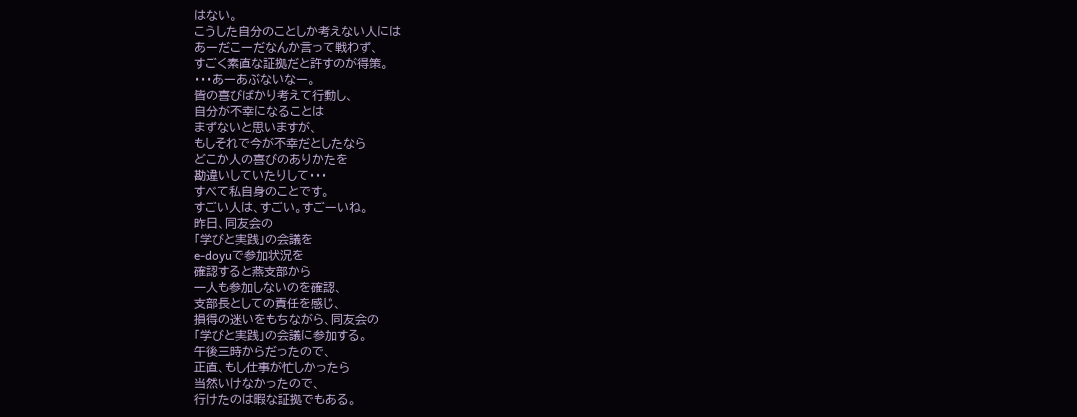はない。
こうした自分のことしか考えない人には
あーだこーだなんか言って戦わず、
すごく素直な証拠だと許すのが得策。
・・・あーあぶないなー。
皆の喜びばかり考えて行動し、
自分が不幸になることは
まずないと思いますが、
もしそれで今が不幸だとしたなら
どこか人の喜びのありかたを
勘違いしていたりして・・・
すべて私自身のことです。
すごい人は、すごい。すごーいね。
昨日、同友会の
「学びと実践」の会議を
e-doyuで参加状況を
確認すると燕支部から
一人も参加しないのを確認、
支部長としての責任を感じ、
損得の迷いをもちながら、同友会の
「学びと実践」の会議に参加する。
午後三時からだったので、
正直、もし仕事が忙しかったら
当然いけなかったので、
行けたのは暇な証拠でもある。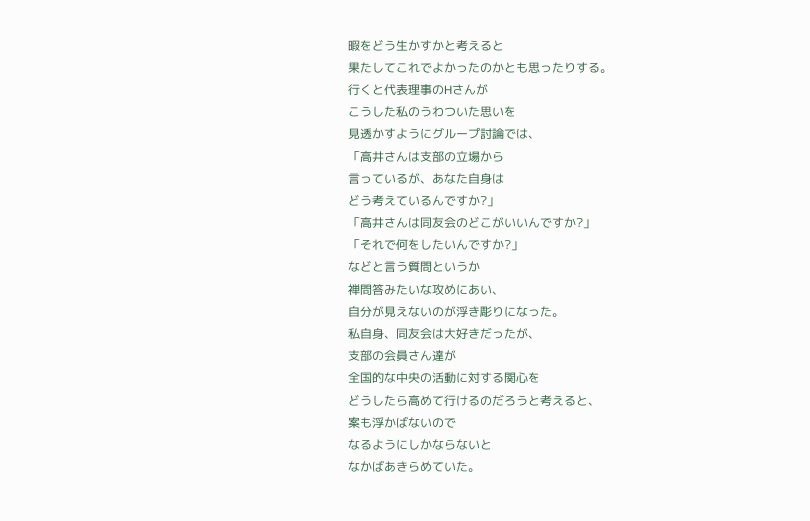暇をどう生かすかと考えると
果たしてこれでよかったのかとも思ったりする。
行くと代表理事のHさんが
こうした私のうわついた思いを
見透かすようにグループ討論では、
「高井さんは支部の立場から
言っているが、あなた自身は
どう考えているんですか?」
「高井さんは同友会のどこがいいんですか?」
「それで何をしたいんですか?」
などと言う質問というか
禅問答みたいな攻めにあい、
自分が見えないのが浮き彫りになった。
私自身、同友会は大好きだったが、
支部の会員さん達が
全国的な中央の活動に対する関心を
どうしたら高めて行けるのだろうと考えると、
案も浮かばないので
なるようにしかならないと
なかばあきらめていた。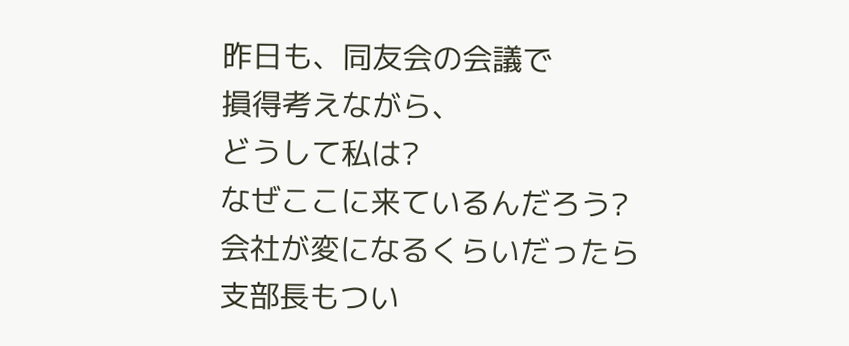昨日も、同友会の会議で
損得考えながら、
どうして私は?
なぜここに来ているんだろう?
会社が変になるくらいだったら
支部長もつい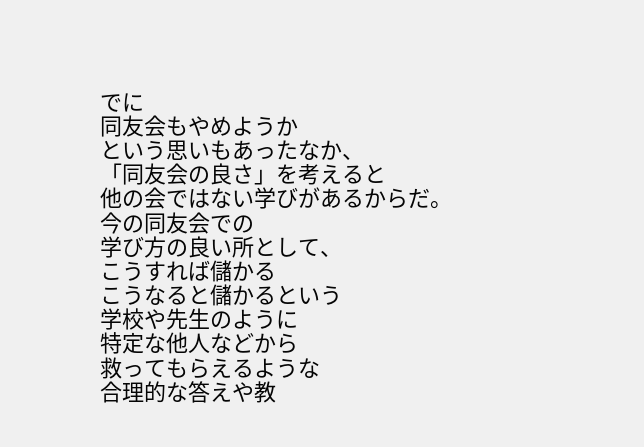でに
同友会もやめようか
という思いもあったなか、
「同友会の良さ」を考えると
他の会ではない学びがあるからだ。
今の同友会での
学び方の良い所として、
こうすれば儲かる
こうなると儲かるという
学校や先生のように
特定な他人などから
救ってもらえるような
合理的な答えや教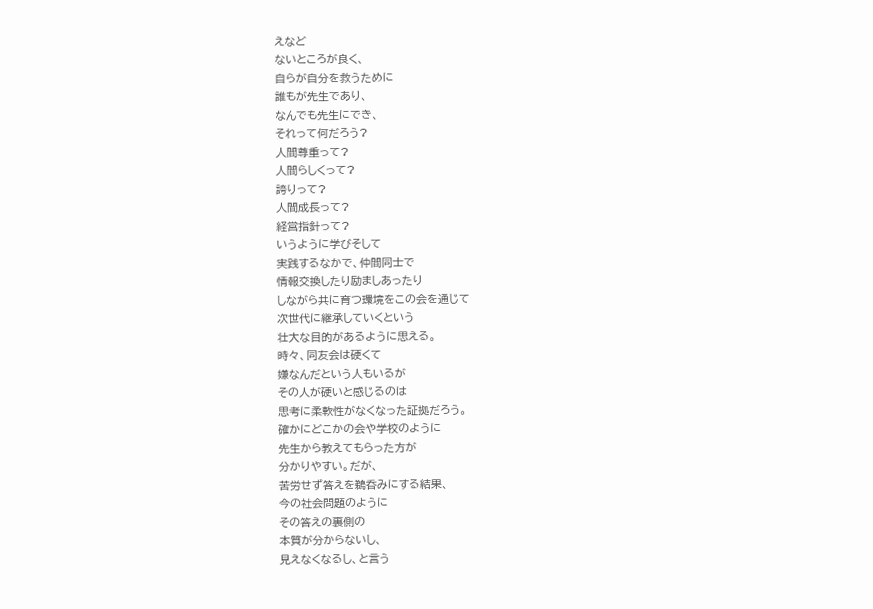えなど
ないところが良く、
自らが自分を救うために
誰もが先生であり、
なんでも先生にでき、
それって何だろう?
人間尊重って?
人間らしくって?
誇りって?
人間成長って?
経営指針って?
いうように学びそして
実践するなかで、仲間同士で
情報交換したり励ましあったり
しながら共に育つ環境をこの会を通じて
次世代に継承していくという
壮大な目的があるように思える。
時々、同友会は硬くて
嫌なんだという人もいるが
その人が硬いと感じるのは
思考に柔軟性がなくなった証拠だろう。
確かにどこかの会や学校のように
先生から教えてもらった方が
分かりやすい。だが、
苦労せず答えを鵜呑みにする結果、
今の社会問題のように
その答えの裏側の
本質が分からないし、
見えなくなるし、と言う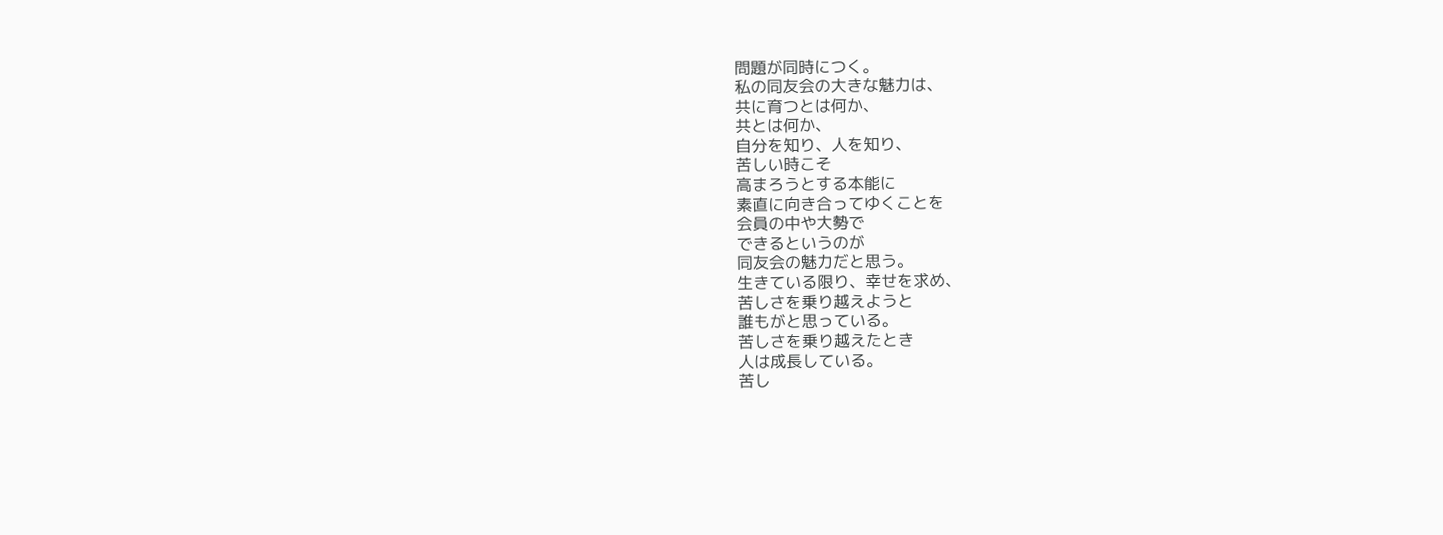問題が同時につく。
私の同友会の大きな魅力は、
共に育つとは何か、
共とは何か、
自分を知り、人を知り、
苦しい時こそ
高まろうとする本能に
素直に向き合ってゆくことを
会員の中や大勢で
できるというのが
同友会の魅力だと思う。
生きている限り、幸せを求め、
苦しさを乗り越えようと
誰もがと思っている。
苦しさを乗り越えたとき
人は成長している。
苦し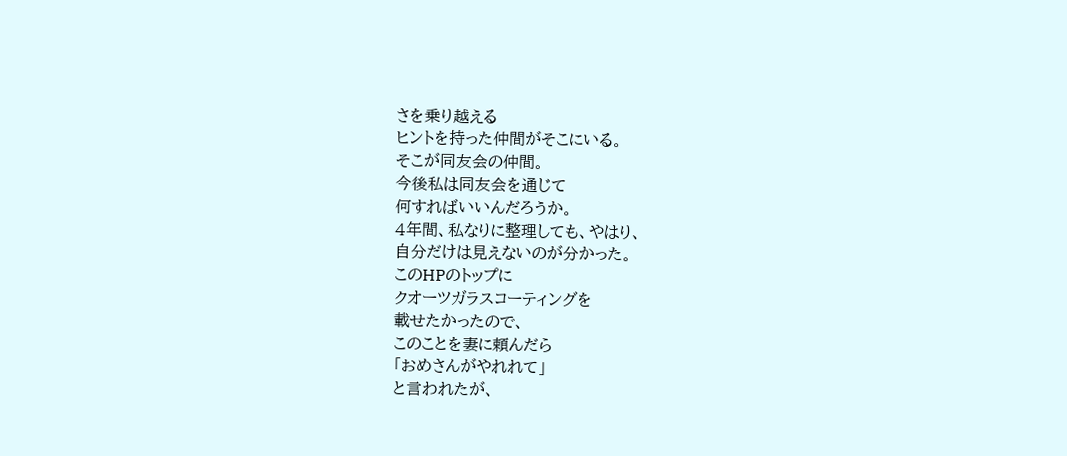さを乗り越える
ヒントを持った仲間がそこにいる。
そこが同友会の仲間。
今後私は同友会を通じて
何すればいいんだろうか。
4年間、私なりに整理しても、やはり、
自分だけは見えないのが分かった。
このHPのトップに
クオーツガラスコーティングを
載せたかったので、
このことを妻に頼んだら
「おめさんがやれれて」
と言われたが、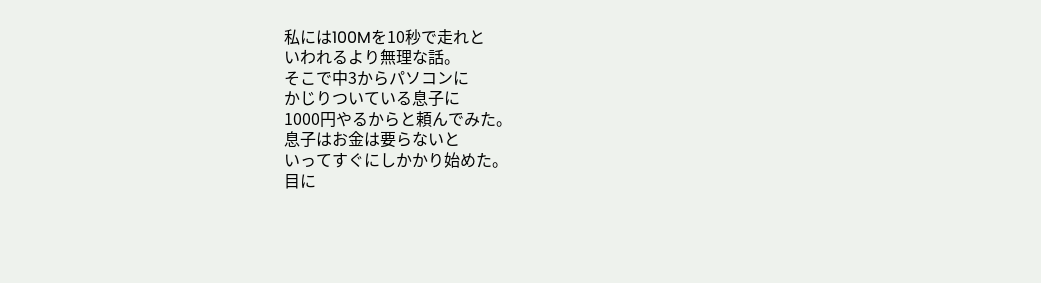私には100Mを10秒で走れと
いわれるより無理な話。
そこで中3からパソコンに
かじりついている息子に
1000円やるからと頼んでみた。
息子はお金は要らないと
いってすぐにしかかり始めた。
目に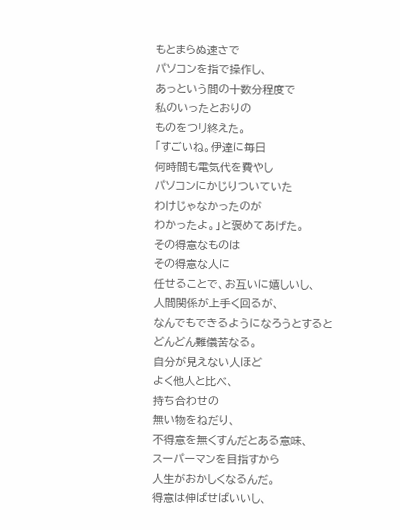もとまらぬ速さで
パソコンを指で操作し、
あっという間の十数分程度で
私のいったとおりの
ものをつリ終えた。
「すごいね。伊達に毎日
何時間も電気代を費やし
パソコンにかじりついていた
わけじゃなかったのが
わかったよ。」と褒めてあげた。
その得意なものは
その得意な人に
任せることで、お互いに嬉しいし、
人間関係が上手く回るが、
なんでもできるようになろうとすると
どんどん難儀苦なる。
自分が見えない人ほど
よく他人と比べ、
持ち合わせの
無い物をねだり、
不得意を無くすんだとある意味、
スーパーマンを目指すから
人生がおかしくなるんだ。
得意は伸ばせばいいし、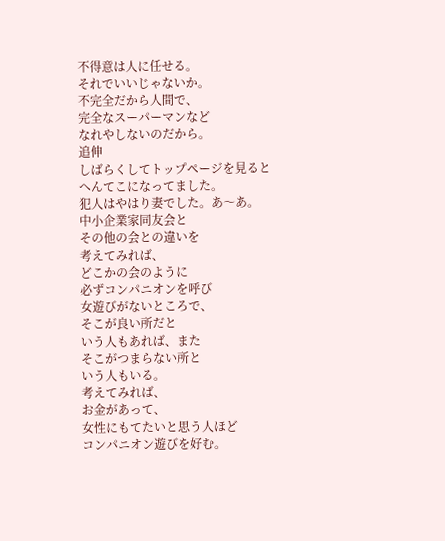不得意は人に任せる。
それでいいじゃないか。
不完全だから人間で、
完全なスーパーマンなど
なれやしないのだから。
追伸
しばらくしてトップページを見ると
へんてこになってました。
犯人はやはり妻でした。あ〜あ。
中小企業家同友会と
その他の会との違いを
考えてみれば、
どこかの会のように
必ずコンパニオンを呼び
女遊びがないところで、
そこが良い所だと
いう人もあれば、また
そこがつまらない所と
いう人もいる。
考えてみれば、
お金があって、
女性にもてたいと思う人ほど
コンパニオン遊びを好む。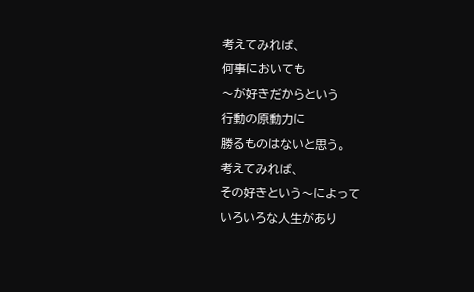考えてみれば、
何事においても
〜が好きだからという
行動の原動力に
勝るものはないと思う。
考えてみれば、
その好きという〜によって
いろいろな人生があり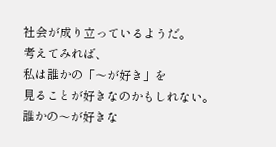社会が成り立っているようだ。
考えてみれば、
私は誰かの「〜が好き」を
見ることが好きなのかもしれない。
誰かの〜が好きな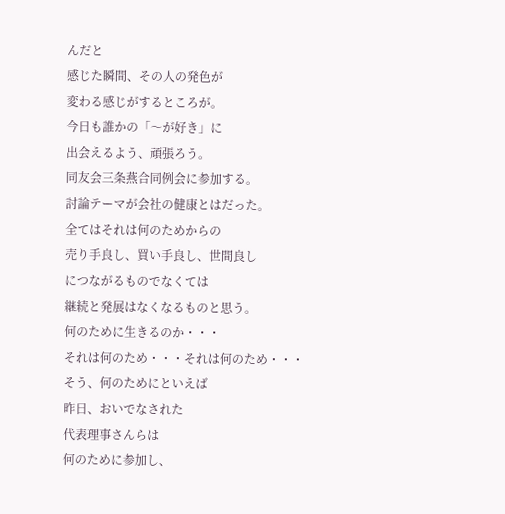んだと
感じた瞬間、その人の発色が
変わる感じがするところが。
今日も誰かの「〜が好き」に
出会えるよう、頑張ろう。
同友会三条燕合同例会に参加する。
討論テーマが会社の健康とはだった。
全てはそれは何のためからの
売り手良し、買い手良し、世間良し
につながるものでなくては
継続と発展はなくなるものと思う。
何のために生きるのか・・・
それは何のため・・・それは何のため・・・
そう、何のためにといえば
昨日、おいでなされた
代表理事さんらは
何のために参加し、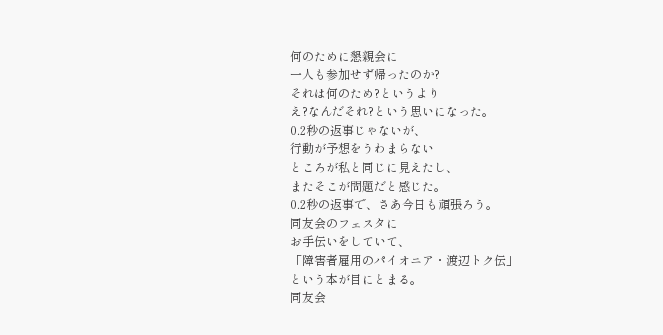何のために懇親会に
一人も参加せず帰ったのか?
それは何のため?というより
え?なんだそれ?という思いになった。
0.2秒の返事じゃないが、
行動が予想をうわまらない
ところが私と同じに見えたし、
またそこが問題だと感じた。
0.2秒の返事で、さあ今日も頑張ろう。
同友会のフェスタに
お手伝いをしていて、
「障害者雇用のパイオニア・渡辺トク伝」
という本が目にとまる。
同友会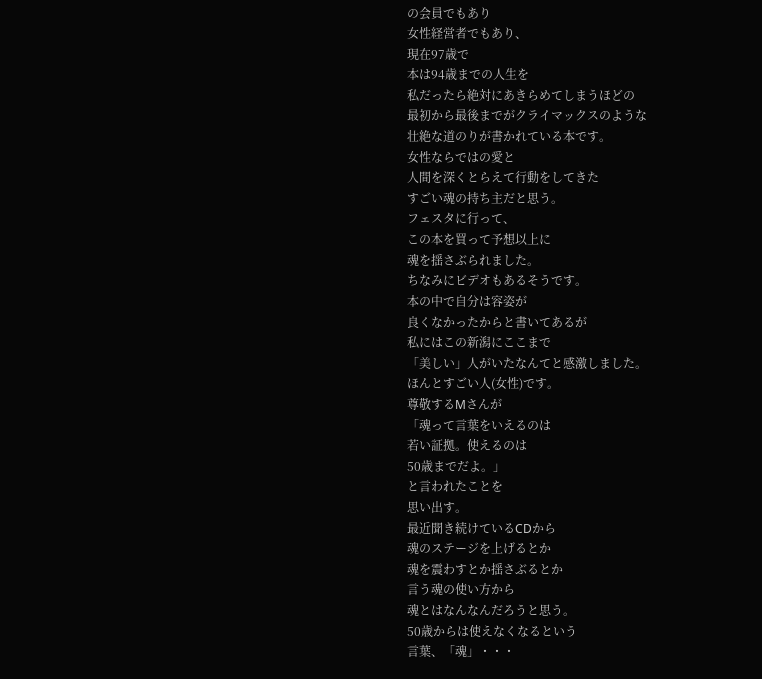の会員でもあり
女性経営者でもあり、
現在97歳で
本は94歳までの人生を
私だったら絶対にあきらめてしまうほどの
最初から最後までがクライマックスのような
壮絶な道のりが書かれている本です。
女性ならではの愛と
人間を深くとらえて行動をしてきた
すごい魂の持ち主だと思う。
フェスタに行って、
この本を買って予想以上に
魂を揺さぶられました。
ちなみにビデオもあるそうです。
本の中で自分は容姿が
良くなかったからと書いてあるが
私にはこの新潟にここまで
「美しい」人がいたなんてと感激しました。
ほんとすごい人(女性)です。
尊敬するMさんが
「魂って言葉をいえるのは
若い証拠。使えるのは
50歳までだよ。」
と言われたことを
思い出す。
最近聞き続けているCDから
魂のステージを上げるとか
魂を震わすとか揺さぶるとか
言う魂の使い方から
魂とはなんなんだろうと思う。
50歳からは使えなくなるという
言葉、「魂」・・・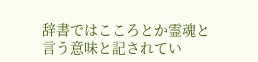辞書ではこころとか霊魂と
言う意味と記されてい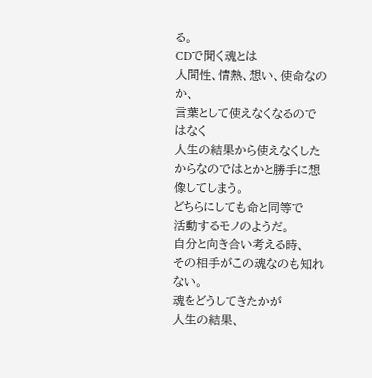る。
CDで聞く魂とは
人間性、情熱、想い、使命なのか、
言葉として使えなくなるのではなく
人生の結果から使えなくした
からなのではとかと勝手に想像してしまう。
どちらにしても命と同等で
活動するモノのようだ。
自分と向き合い考える時、
その相手がこの魂なのも知れない。
魂をどうしてきたかが
人生の結果、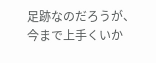足跡なのだろうが、
今まで上手くいか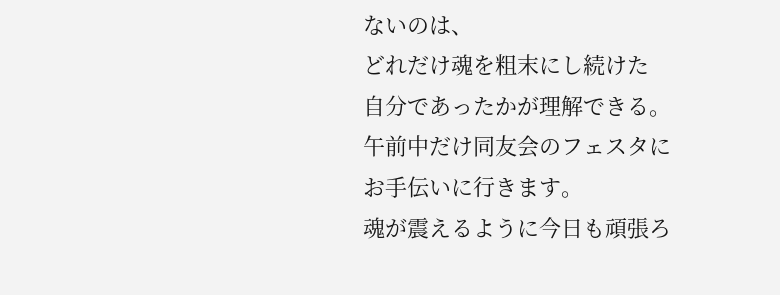ないのは、
どれだけ魂を粗末にし続けた
自分であったかが理解できる。
午前中だけ同友会のフェスタに
お手伝いに行きます。
魂が震えるように今日も頑張ろ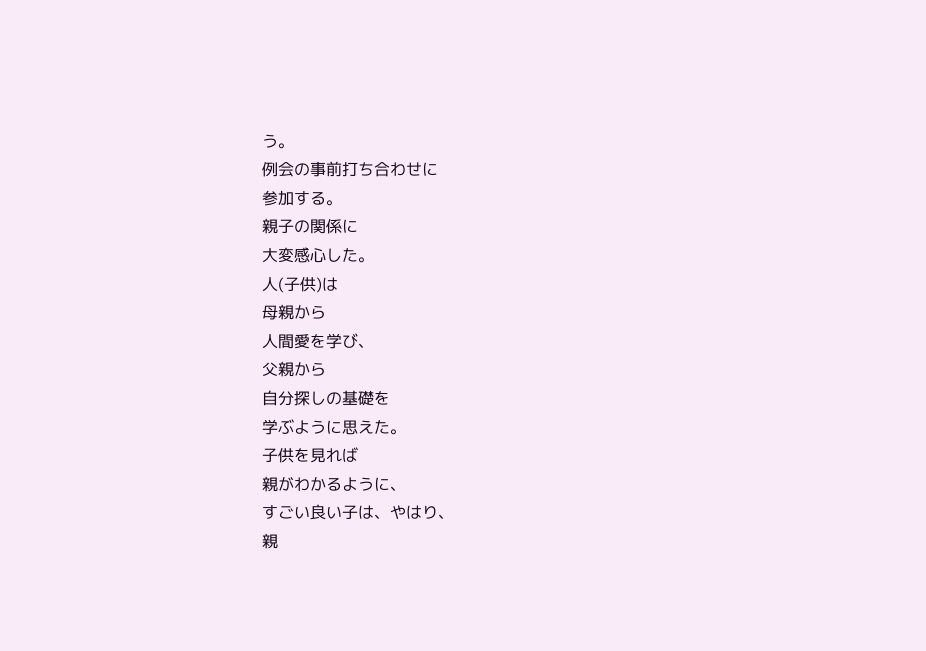う。
例会の事前打ち合わせに
参加する。
親子の関係に
大変感心した。
人(子供)は
母親から
人間愛を学び、
父親から
自分探しの基礎を
学ぶように思えた。
子供を見れば
親がわかるように、
すごい良い子は、やはり、
親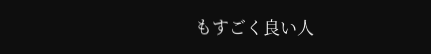もすごく良い人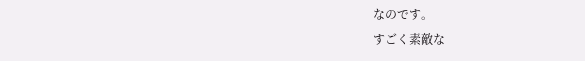なのです。
すごく素敵な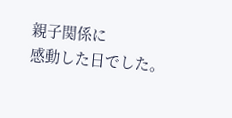親子関係に
感動した日でした。